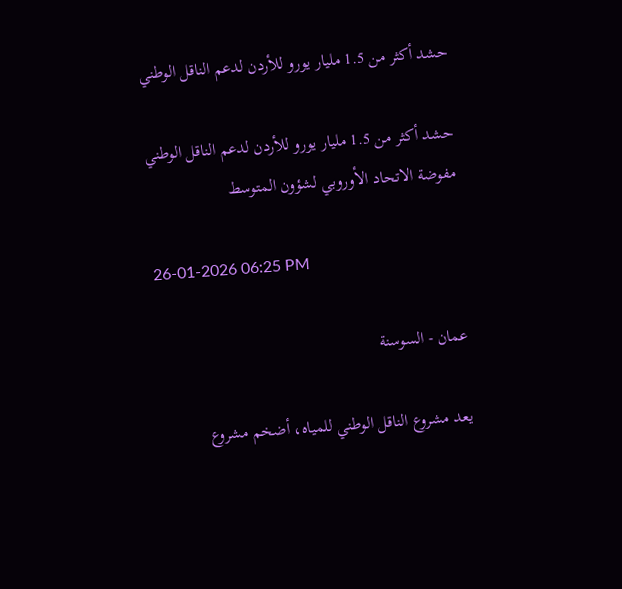حشد أكثر من 1.5 مليار يورو للأردن لدعم الناقل الوطني

حشد أكثر من 1.5 مليار يورو للأردن لدعم الناقل الوطني
مفوضة الاتحاد الأوروبي لشؤون المتوسط

26-01-2026 06:25 PM

عمان - السوسنة

يعد مشروع الناقل الوطني للمياه، أضخم مشروع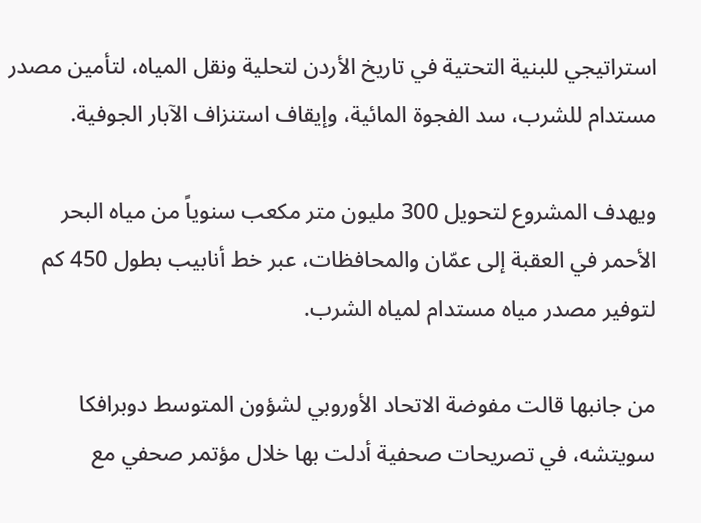استراتيجي للبنية التحتية في تاريخ الأردن لتحلية ونقل المياه، لتأمين مصدر مستدام للشرب، سد الفجوة المائية، وإيقاف استنزاف الآبار الجوفية.

ويهدف المشروع لتحويل 300 مليون متر مكعب سنوياً من مياه البحر الأحمر في العقبة إلى عمّان والمحافظات، عبر خط أنابيب بطول 450 كم لتوفير مصدر مياه مستدام لمياه الشرب.

من جانبها قالت مفوضة الاتحاد الأوروبي لشؤون المتوسط دوبرافكا سويتشه، في تصريحات صحفية أدلت بها خلال مؤتمر صحفي مع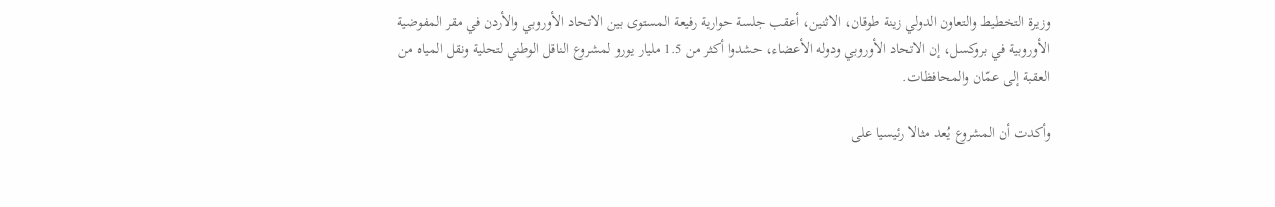وزيرة التخطيط والتعاون الدولي زينة طوقان، الاثنين، أعقب جلسة حوارية رفيعة المستوى بين الاتحاد الأوروبي والأردن في مقر المفوضية الأوروبية في بروكسل، إن الاتحاد الأوروبي ودوله الأعضاء، حشدوا أكثر من 1.5 مليار يورو لمشروع الناقل الوطني لتحلية ونقل المياه من العقبة إلى عمّان والمحافظات.

وأكدت أن المشروع يُعد مثالا رئيسيا على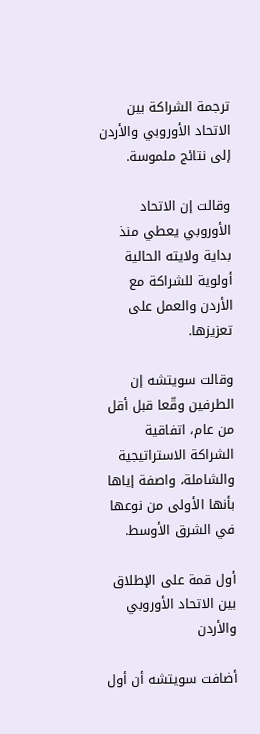ترجمة الشراكة بين الاتحاد الأوروبي والأردن إلى نتائج ملموسة.

وقالت إن الاتحاد الأوروبي يعطي منذ بداية ولايته الحالية أولوية للشراكة مع الأردن والعمل على تعزيزها.

وقالت سويتشه إن الطرفين وقّعا قبل أقل من عام، اتفاقية الشراكة الاستراتيجية والشاملة، واصفة إياها بأنها الأولى من نوعها في الشرق الأوسط.

أول قمة على الإطلاق بين الاتحاد الأوروبي والأردن

أضافت سويتشه أن أول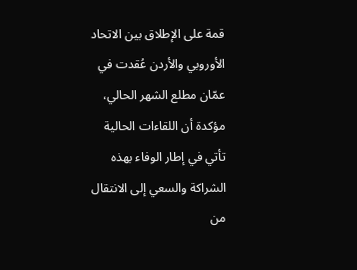قمة على الإطلاق بين الاتحاد الأوروبي والأردن عُقدت في عمّان مطلع الشهر الحالي، مؤكدة أن اللقاءات الحالية تأتي في إطار الوفاء بهذه الشراكة والسعي إلى الانتقال من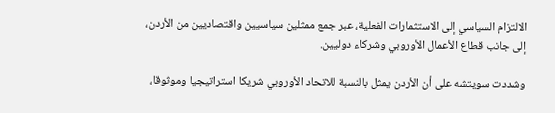الالتزام السياسي إلى الاستثمارات الفعلية، عبر جمع ممثلين سياسيين واقتصاديين من الأردن، إلى جانب قطاع الأعمال الأوروبي وشركاء دوليين.

وشددت سويتشه على أن الأردن يمثل بالنسبة للاتحاد الأوروبي شريكا استراتيجيا وموثوقا،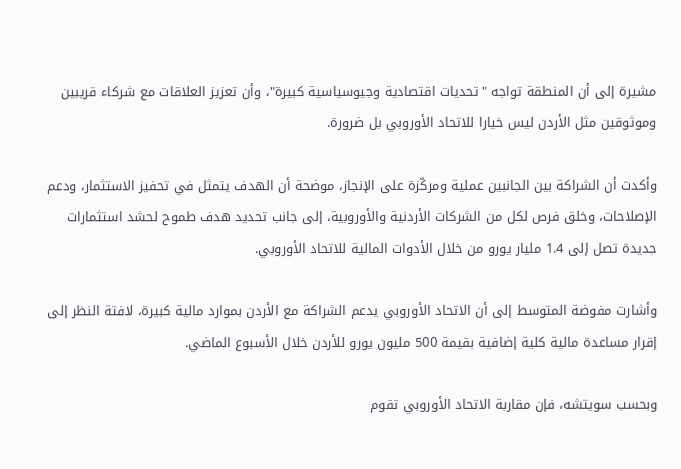مشيرة إلى أن المنطقة تواجه "تحديات اقتصادية وجيوسياسية كبيرة"، وأن تعزيز العلاقات مع شركاء قريبين وموثوقين مثل الأردن ليس خيارا للاتحاد الأوروبي بل ضرورة.

وأكدت أن الشراكة بين الجانبين عملية ومركّزة على الإنجاز، موضحة أن الهدف يتمثل في تحفيز الاستثمار، ودعم الإصلاحات، وخلق فرص لكل من الشركات الأردنية والأوروبية، إلى جانب تحديد هدف طموح لحشد استثمارات جديدة تصل إلى 1.4 مليار يورو من خلال الأدوات المالية للاتحاد الأوروبي.

وأشارت مفوضة المتوسط إلى أن الاتحاد الأوروبي يدعم الشراكة مع الأردن بموارد مالية كبيرة، لافتة النظر إلى إقرار مساعدة مالية كلية إضافية بقيمة 500 مليون يورو للأردن خلال الأسبوع الماضي.

وبحسب سويتشه، فإن مقاربة الاتحاد الأوروبي تقوم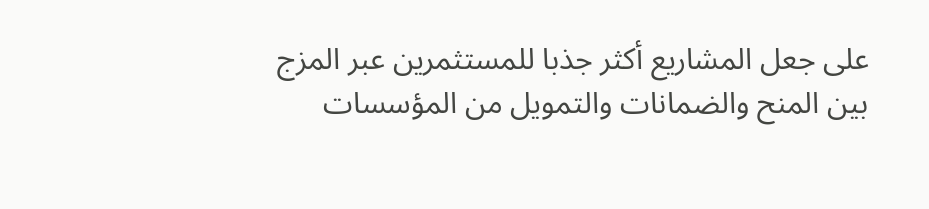على جعل المشاريع أكثر جذبا للمستثمرين عبر المزج بين المنح والضمانات والتمويل من المؤسسات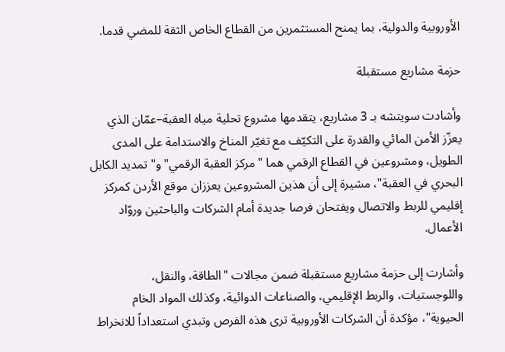الأوروبية والدولية، بما يمنح المستثمرين من القطاع الخاص الثقة للمضي قدما.

حزمة مشاريع مستقبلة

وأشادت سويتشه بـ 3 مشاريع، يتقدمها مشروع تحلية مياه العقبة–عمّان الذي يعزّز الأمن المائي والقدرة على التكيّف مع تغيّر المناخ والاستدامة على المدى الطويل، ومشروعين في القطاع الرقمي هما "مركز العقبة الرقمي" و"تمديد الكابل البحري في العقبة"، مشيرة إلى أن هذين المشروعين يعززان موقع الأردن كمركز إقليمي للربط والاتصال ويفتحان فرصا جديدة أمام الشركات والباحثين وروّاد الأعمال.

وأشارت إلى حزمة مشاريع مستقبلة ضمن مجالات "الطاقة، والنقل، واللوجستيات، والربط الإقليمي، والصناعات الدوائية، وكذلك المواد الخام الحيوية"، مؤكدة أن الشركات الأوروبية ترى هذه الفرص وتبدي استعداداً للانخراط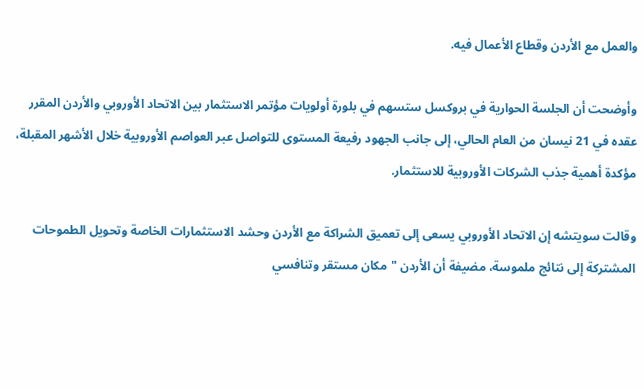والعمل مع الأردن وقطاع الأعمال فيه.

وأوضحت أن الجلسة الحوارية في بروكسل ستسهم في بلورة أولويات مؤتمر الاستثمار بين الاتحاد الأوروبي والأردن المقرر عقده في 21 نيسان من العام الحالي، إلى جانب الجهود رفيعة المستوى للتواصل عبر العواصم الأوروبية خلال الأشهر المقبلة، مؤكدة أهمية جذب الشركات الأوروبية للاستثمار.

وقالت سويتشه إن الاتحاد الأوروبي يسعى إلى تعميق الشراكة مع الأردن وحشد الاستثمارات الخاصة وتحويل الطموحات المشتركة إلى نتائج ملموسة، مضيفة أن الأردن "مكان مستقر وتنافسي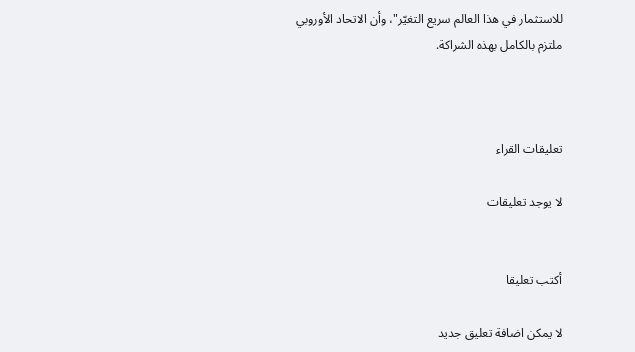للاستثمار في هذا العالم سريع التغيّر"، وأن الاتحاد الأوروبي ملتزم بالكامل بهذه الشراكة.



تعليقات القراء

لا يوجد تعليقات


أكتب تعليقا

لا يمكن اضافة تعليق جديد